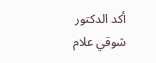أكد الدكتور شوقي علام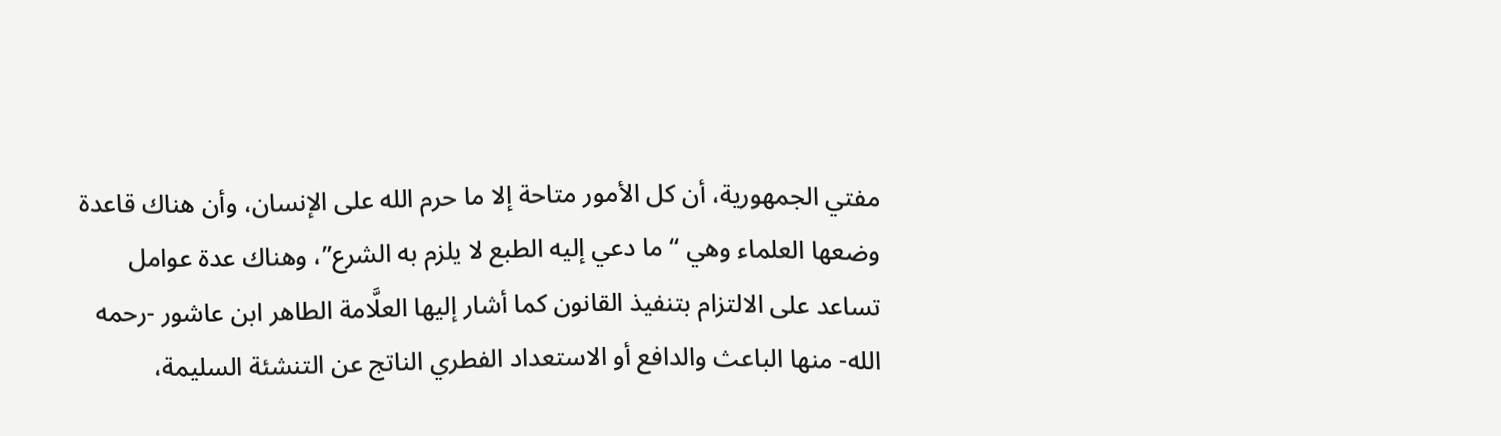مفتي الجمهورية، أن كل الأمور متاحة إلا ما حرم الله على الإنسان، وأن هناك قاعدة وضعها العلماء وهي “ ما دعي إليه الطبع لا يلزم به الشرع”، وهناك عدة عوامل تساعد على الالتزام بتنفيذ القانون كما أشار إليها العلَّامة الطاهر ابن عاشور -رحمه الله- منها الباعث والدافع أو الاستعداد الفطري الناتج عن التنشئة السليمة،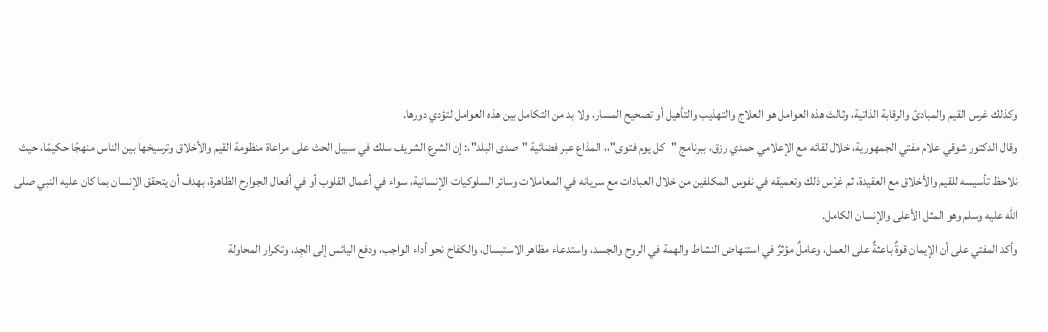وكذلك غرس القيم والمبادئ والرقابة الذاتية، وثالث هذه العوامل هو العلاج والتهذيب والتأهيل أو تصحيح المسار، ولا بد من التكامل بين هذه العوامل لتؤدي دورها.
وقال الدكتور شوقي علام مفتي الجمهورية، خلال لقائه مع الإعلامي حمدي رزق، ببرنامج "كل يوم فتوى"،، المذاع عبر فضائية "صدى البلد"،: إن الشرع الشريف سلك في سبيل الحث على مراعاة منظومة القيم والأخلاق وترسيخها بين الناس منهجًا حكيمًا، حيث نلاحظ تأسيسه للقيم والأخلاق مع العقيدة، ثم غرْس ذلك وتعميقه في نفوس المكلفين من خلال العبادات مع سريانه في المعاملات وسائر السلوكيات الإنسانية، سواء في أعمال القلوب أو في أفعال الجوارح الظاهرة، بهدف أن يتحقق الإنسان بما كان عليه النبي صلى الله عليه وسلم وهو المثل الأعلى والإنسان الكامل.
وأكد المفتي على أن الإيمان قوةٌ باعثةٌ على العمل، وعاملٌ مؤثرٌ في استنهاض النشاط والهمة في الروح والجسد، واستدعاء مظاهر الاستبسال، والكفاح نحو أداء الواجب، ودفع اليائس إلى الجِد، وتكرار المحاولة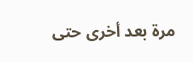مرة بعد أخرى حتى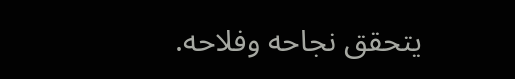يتحقق نجاحه وفلاحه.